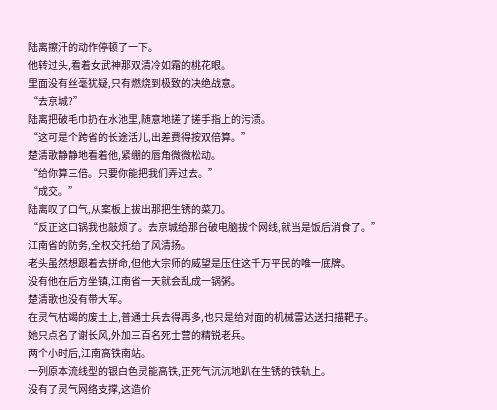陆离擦汗的动作停顿了一下。
他转过头,看着女武神那双清冷如霜的桃花眼。
里面没有丝毫犹疑,只有燃烧到极致的决绝战意。
“去京城?”
陆离把破毛巾扔在水池里,随意地搓了搓手指上的污渍。
“这可是个跨省的长途活儿,出差费得按双倍算。”
楚清歌静静地看着他,紧绷的唇角微微松动。
“给你算三倍。只要你能把我们弄过去。”
“成交。”
陆离叹了口气,从案板上拔出那把生锈的菜刀。
“反正这口锅我也敲烦了。去京城给那台破电脑拔个网线,就当是饭后消食了。”
江南省的防务,全权交托给了风清扬。
老头虽然想跟着去拼命,但他大宗师的威望是压住这千万平民的唯一底牌。
没有他在后方坐镇,江南省一天就会乱成一锅粥。
楚清歌也没有带大军。
在灵气枯竭的废土上,普通士兵去得再多,也只是给对面的机械雷达送扫描靶子。
她只点名了谢长风,外加三百名死士营的精锐老兵。
两个小时后,江南高铁南站。
一列原本流线型的银白色灵能高铁,正死气沉沉地趴在生锈的铁轨上。
没有了灵气网络支撑,这造价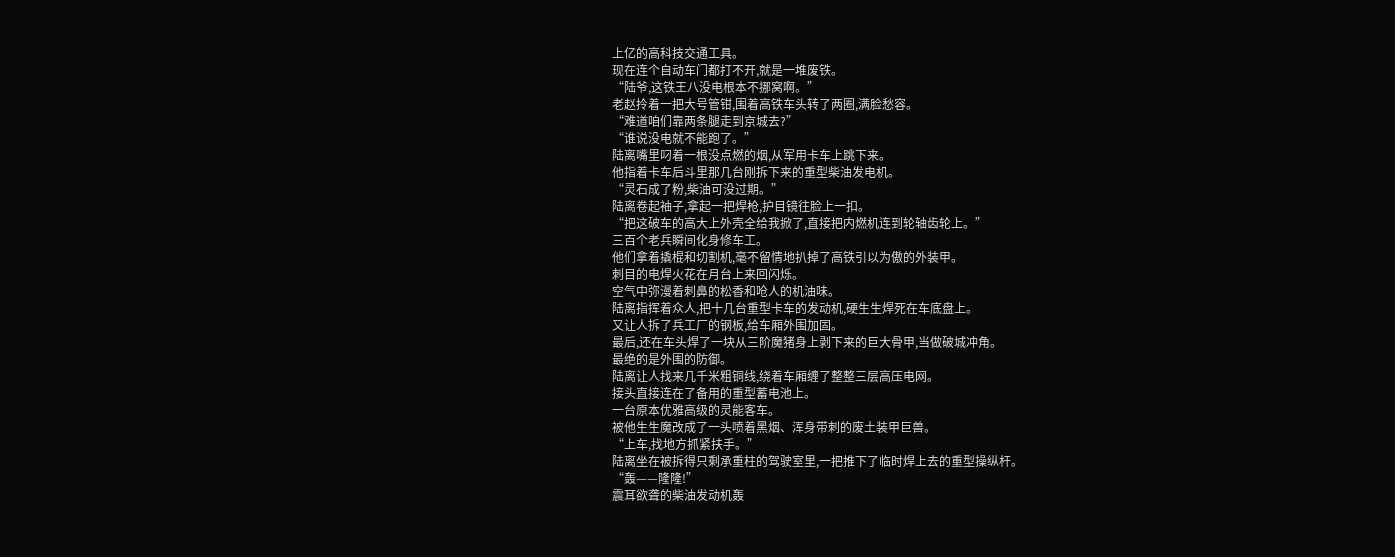上亿的高科技交通工具。
现在连个自动车门都打不开,就是一堆废铁。
“陆爷,这铁王八没电根本不挪窝啊。”
老赵拎着一把大号管钳,围着高铁车头转了两圈,满脸愁容。
“难道咱们靠两条腿走到京城去?”
“谁说没电就不能跑了。”
陆离嘴里叼着一根没点燃的烟,从军用卡车上跳下来。
他指着卡车后斗里那几台刚拆下来的重型柴油发电机。
“灵石成了粉,柴油可没过期。”
陆离卷起袖子,拿起一把焊枪,护目镜往脸上一扣。
“把这破车的高大上外壳全给我掀了,直接把内燃机连到轮轴齿轮上。”
三百个老兵瞬间化身修车工。
他们拿着撬棍和切割机,毫不留情地扒掉了高铁引以为傲的外装甲。
刺目的电焊火花在月台上来回闪烁。
空气中弥漫着刺鼻的松香和呛人的机油味。
陆离指挥着众人,把十几台重型卡车的发动机,硬生生焊死在车底盘上。
又让人拆了兵工厂的钢板,给车厢外围加固。
最后,还在车头焊了一块从三阶魔猪身上剥下来的巨大骨甲,当做破城冲角。
最绝的是外围的防御。
陆离让人找来几千米粗铜线,绕着车厢缠了整整三层高压电网。
接头直接连在了备用的重型蓄电池上。
一台原本优雅高级的灵能客车。
被他生生魔改成了一头喷着黑烟、浑身带刺的废土装甲巨兽。
“上车,找地方抓紧扶手。”
陆离坐在被拆得只剩承重柱的驾驶室里,一把推下了临时焊上去的重型操纵杆。
“轰——隆隆!”
震耳欲聋的柴油发动机轰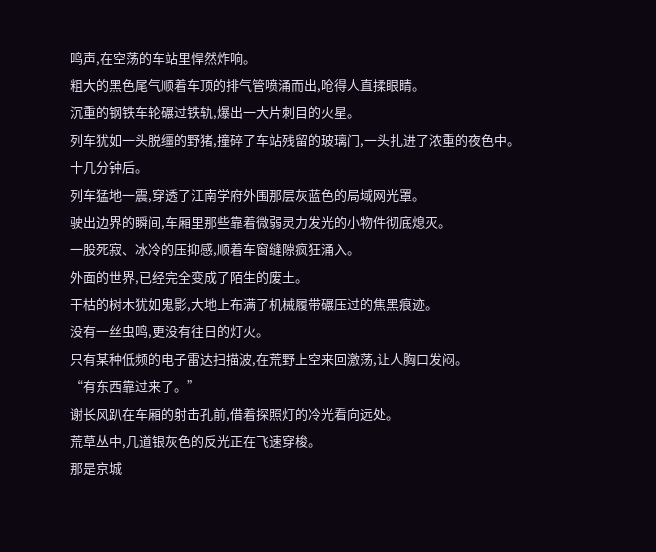鸣声,在空荡的车站里悍然炸响。
粗大的黑色尾气顺着车顶的排气管喷涌而出,呛得人直揉眼睛。
沉重的钢铁车轮碾过铁轨,爆出一大片刺目的火星。
列车犹如一头脱缰的野猪,撞碎了车站残留的玻璃门,一头扎进了浓重的夜色中。
十几分钟后。
列车猛地一震,穿透了江南学府外围那层灰蓝色的局域网光罩。
驶出边界的瞬间,车厢里那些靠着微弱灵力发光的小物件彻底熄灭。
一股死寂、冰冷的压抑感,顺着车窗缝隙疯狂涌入。
外面的世界,已经完全变成了陌生的废土。
干枯的树木犹如鬼影,大地上布满了机械履带碾压过的焦黑痕迹。
没有一丝虫鸣,更没有往日的灯火。
只有某种低频的电子雷达扫描波,在荒野上空来回激荡,让人胸口发闷。
“有东西靠过来了。”
谢长风趴在车厢的射击孔前,借着探照灯的冷光看向远处。
荒草丛中,几道银灰色的反光正在飞速穿梭。
那是京城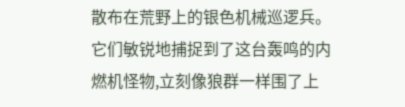散布在荒野上的银色机械巡逻兵。
它们敏锐地捕捉到了这台轰鸣的内燃机怪物,立刻像狼群一样围了上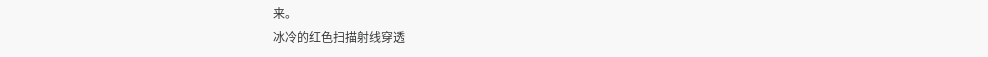来。
冰冷的红色扫描射线穿透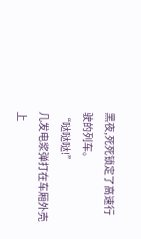黑夜,死死锁定了高速行驶的列车。
“哒哒哒!”
几发电浆弹打在车厢外壳上